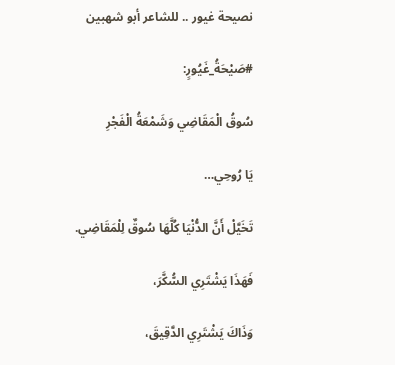نصيحة غيور .. للشاعر أبو شهبين

#صَيْحَةُ_غَيُورٍ:

سُوقُ الْمَقَاضِي وَشَمْعَةُ الْفَجْرِ

يَا رُوحِي…

تَخَيَّلْ أَنَّ الدُّنْيَا كُلَّهَا سُوقٌ لِلْمَقَاضِي.

فَهَذَا يَشْتَرِي السُّكَّرَ،

وَذَاكَ يَشْتَرِي الدَّقِيقَ،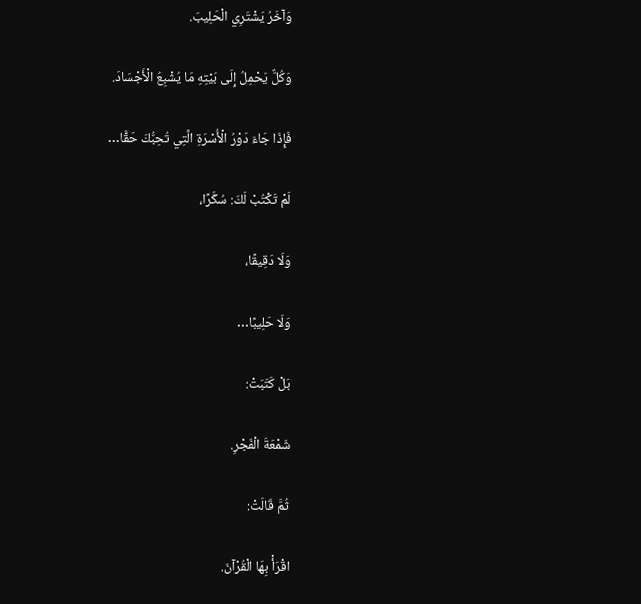وَآخَرُ يَشْتَرِي الْحَلِيبَ.

وَكُلٌّ يَحْمِلُ إِلَى بَيْتِهِ مَا يُشْبِعُ الْأَجْسَادَ.

فَإِذَا جَاءَ دَوْرُ الْأُسْرَةِ الَّتِي تُحِبُّكَ حَقًّا…

لَمْ تَكْتُبْ لَكَ: سُكَّرًا،

وَلَا دَقِيقًا،

وَلَا حَلِيبًا…

بَلْ كَتَبَتْ:

شَمْعَةَ الْفَجْرِ.

ثُمَّ قَالَتْ:

اقْرَأْ بِهَا الْقُرْآنَ.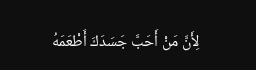لِأَنَّ مَنْ أَحَبَّ جَسَدَكَ أَطْعَمَهُ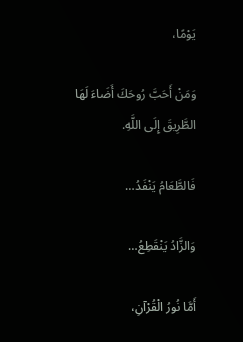يَوْمًا،

وَمَنْ أَحَبَّ رُوحَكَ أَضَاءَ لَهَا الطَّرِيقَ إِلَى اللَّهِ.

فَالطَّعَامُ يَنْفَدُ…

وَالزَّادُ يَنْقَطِعُ…

أَمَّا نُورُ الْقُرْآنِ،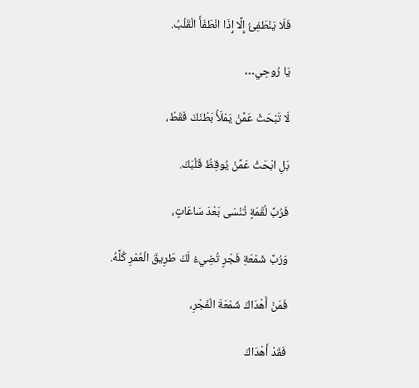فَلَا يَنْطَفِئُ إِلَّا إِذَا انْطَفَأَ الْقَلْبُ.

يَا رُوحِي…

لَا تَبْحَثْ عَمَّنْ يَمْلَأُ بَطْنَكَ فَقَطْ،

بَلِ ابْحَثْ عَمَّنْ يُوقِظُ قَلْبَكَ.

فَرُبَّ لُقْمَةٍ تُنْسَى بَعْدَ سَاعَاتٍ،

وَرُبَّ شَمْعَةِ فَجْرٍ تُضِيءُ لَكَ طَرِيقَ الْعُمْرِ كُلَّهُ.

فَمَنْ أَهْدَاكَ شَمْعَةَ الْفَجْرِ،

فَقَدْ أَهْدَاكَ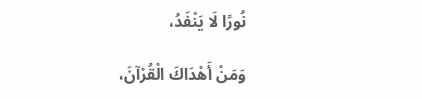نُورًا لَا يَنْفَدُ،

وَمَنْ أَهْدَاكَ الْقُرْآنَ،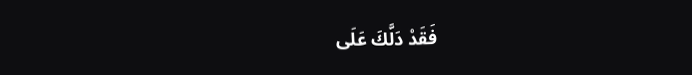فَقَدْ دَلَّكَ عَلَى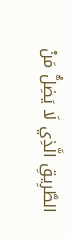الطَّرِيقِ الَّذِي لَا يَضِلُّ مَنْ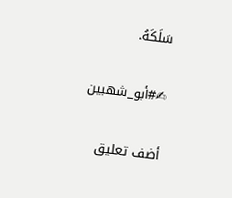سَلَكَهُ.

✍#أبو_شهبين

أضف تعليق